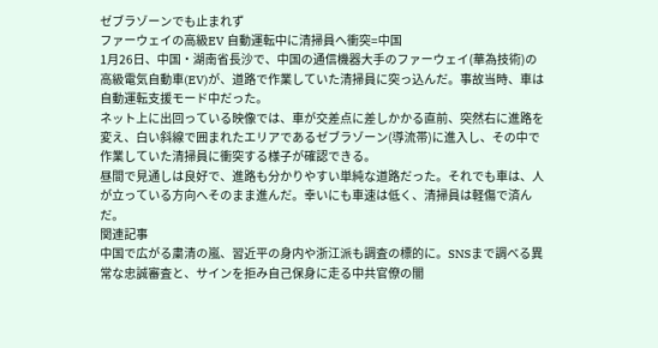ゼブラゾーンでも止まれず
ファーウェイの高級EV 自動運転中に清掃員へ衝突=中国
1月26日、中国・湖南省長沙で、中国の通信機器大手のファーウェイ(華為技術)の高級電気自動車(EV)が、道路で作業していた清掃員に突っ込んだ。事故当時、車は自動運転支援モード中だった。
ネット上に出回っている映像では、車が交差点に差しかかる直前、突然右に進路を変え、白い斜線で囲まれたエリアであるゼブラゾーン(導流帯)に進入し、その中で作業していた清掃員に衝突する様子が確認できる。
昼間で見通しは良好で、進路も分かりやすい単純な道路だった。それでも車は、人が立っている方向へそのまま進んだ。幸いにも車速は低く、清掃員は軽傷で済んだ。
関連記事
中国で広がる粛清の嵐、習近平の身内や浙江派も調査の標的に。SNSまで調べる異常な忠誠審査と、サインを拒み自己保身に走る中共官僚の闇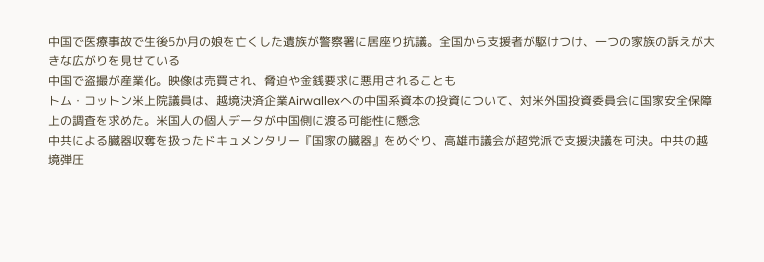中国で医療事故で生後5か月の娘を亡くした遺族が警察署に居座り抗議。全国から支援者が駆けつけ、一つの家族の訴えが大きな広がりを見せている
中国で盗撮が産業化。映像は売買され、脅迫や金銭要求に悪用されることも
トム・コットン米上院議員は、越境決済企業Airwallexへの中国系資本の投資について、対米外国投資委員会に国家安全保障上の調査を求めた。米国人の個人データが中国側に渡る可能性に懸念
中共による臓器収奪を扱ったドキュメンタリー『国家の臓器』をめぐり、高雄市議会が超党派で支援決議を可決。中共の越境弾圧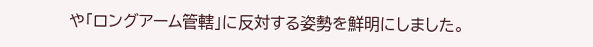や「ロングアーム管轄」に反対する姿勢を鮮明にしました。